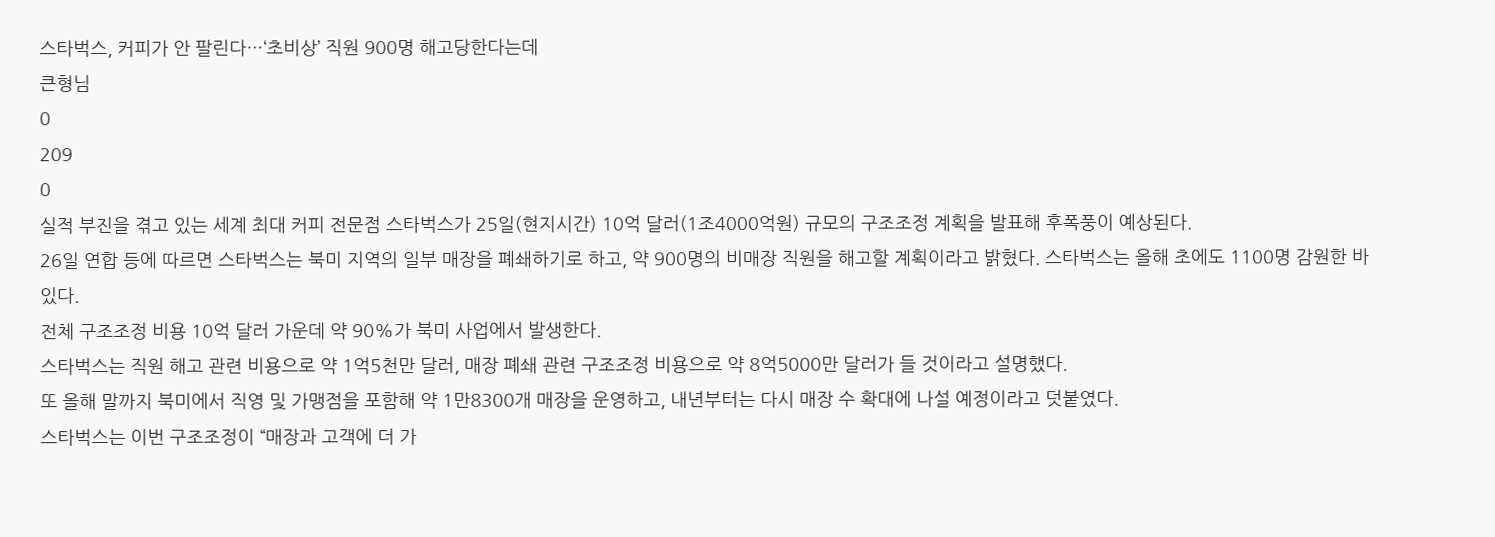스타벅스, 커피가 안 팔린다…‘초비상’ 직원 900명 해고당한다는데
큰형님
0
209
0
실적 부진을 겪고 있는 세계 최대 커피 전문점 스타벅스가 25일(현지시간) 10억 달러(1조4000억원) 규모의 구조조정 계획을 발표해 후폭풍이 예상된다.
26일 연합 등에 따르면 스타벅스는 북미 지역의 일부 매장을 폐쇄하기로 하고, 약 900명의 비매장 직원을 해고할 계획이라고 밝혔다. 스타벅스는 올해 초에도 1100명 감원한 바 있다.
전체 구조조정 비용 10억 달러 가운데 약 90%가 북미 사업에서 발생한다.
스타벅스는 직원 해고 관련 비용으로 약 1억5천만 달러, 매장 폐쇄 관련 구조조정 비용으로 약 8억5000만 달러가 들 것이라고 설명했다.
또 올해 말까지 북미에서 직영 및 가맹점을 포함해 약 1만8300개 매장을 운영하고, 내년부터는 다시 매장 수 확대에 나설 예정이라고 덧붙였다.
스타벅스는 이번 구조조정이 “매장과 고객에 더 가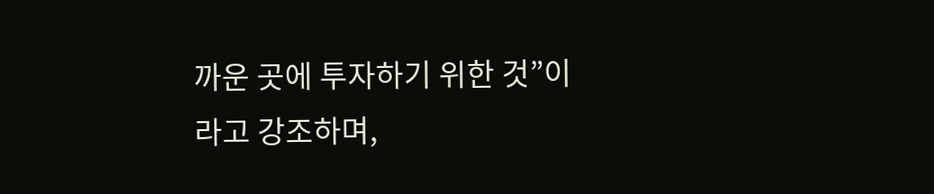까운 곳에 투자하기 위한 것”이라고 강조하며,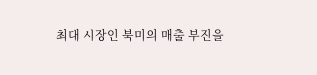최대 시장인 북미의 매출 부진을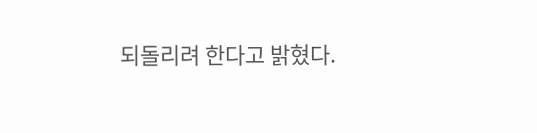되돌리려 한다고 밝혔다.